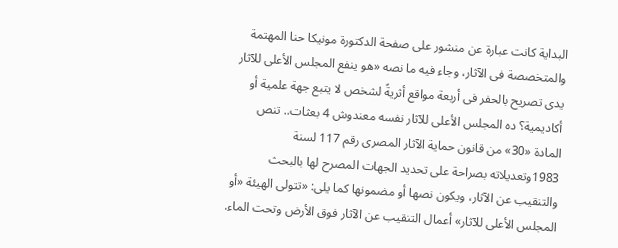البداية كانت عبارة عن منشور على صفحة الدكتورة مونيكا حنا المهتمة والمتخصصة فى الآثار، وجاء فيه ما نصه «هو ينفع المجلس الأعلى للآثار يدى تصريح بالحفر فى أربعة مواقع أثريةً لشخص لا يتبع جهة علمية أو أكاديمية؟ ده المجلس الأعلى للآثار نفسه معندوش 4 بعثات.. تنص المادة «30» من قانون حماية الآثار المصرى رقم 117 لسنة 1983وتعديلاته بصراحة على تحديد الجهات المصرح لها بالبحث والتنقيب عن الآثار، ويكون نصها أو مضمونها كما يلى: «تتولى الهيئة «أو المجلس الأعلى للآثار» أعمال التنقيب عن الآثار فوق الأرض وتحت الماء.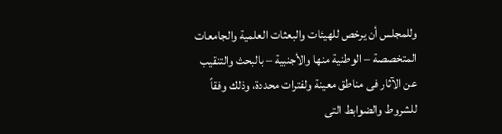وللمجلس أن يرخص للهيئات والبعثات العلمية والجامعات المتخصصة – الوطنية منها والأجنبية – بالبحث والتنقيب عن الآثار فى مناطق معينة ولفترات محددة، وذلك وفقاً للشروط والضوابط التى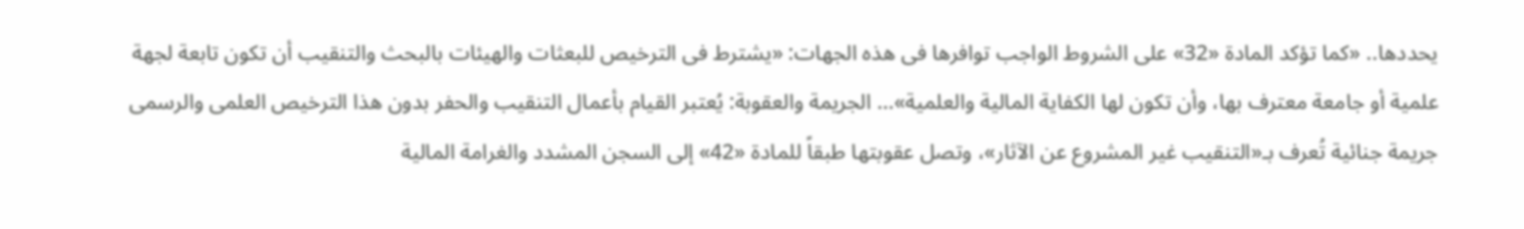يحددها.. «كما تؤكد المادة «32» على الشروط الواجب توافرها فى هذه الجهات: «يشترط فى الترخيص للبعثات والهيئات بالبحث والتنقيب أن تكون تابعة لجهة علمية أو جامعة معترف بها، وأن تكون لها الكفاية المالية والعلمية»… الجريمة والعقوبة: يُعتبر القيام بأعمال التنقيب والحفر بدون هذا الترخيص العلمى والرسمى جريمة جنائية تُعرف بـ«التنقيب غير المشروع عن الآثار»، وتصل عقوبتها طبقاً للمادة «42» إلى السجن المشدد والغرامة المالية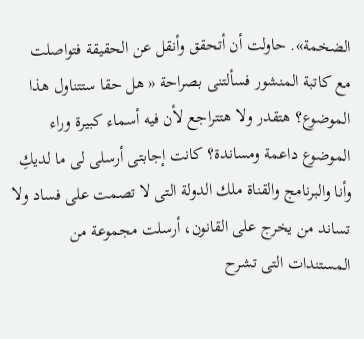الضخمة». حاولت أن أتحقق وأنقل عن الحقيقة فتواصلت مع كاتبة المنشور فسألتنى بصراحة « هل حقا ستتناول هذا الموضوع؟ هتقدر ولا هتتراجع لأن فيه أسماء كبيرة وراء الموضوع داعمة ومساندة؟ كانت إجابتى أرسلى لى ما لديكِ وأنا والبرنامج والقناة ملك الدولة التى لا تصمت على فساد ولا تساند من يخرج على القانون، أرسلت مجموعة من المستندات التى تشرح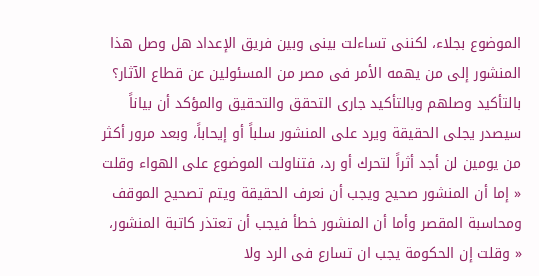الموضوع بجلاء، لكننى تساءلت بينى وبين فريق الإعداد هل وصل هذا المنشور إلى من يهمه الأمر فى مصر من المسئولين عن قطاع الآثار؟ بالتأكيد وصلهم وبالتأكيد جارى التحقق والتحقيق والمؤكد أن بياناً سيصدر يجلى الحقيقة ويرد على المنشور سلباً أو إيحاباً، وبعد مرور أكثر من يومين لن أجد أثراً لتحرك أو رد، فتناولت الموضوع على الهواء وقلت « إما أن المنشور صحيح ويجب أن نعرف الحقيقة ويتم تصحيح الموقف ومحاسبة المقصر وأما أن المنشور خطأ فيجب أن تعتذر كاتبة المنشور، « وقلت إن الحكومة يجب ان تسارع فى الرد ولا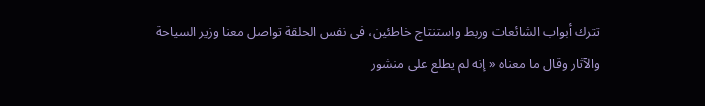تترك أبواب الشائعات وربط واستنتاج خاطئين، فى نفس الحلقة تواصل معنا وزير السياحة والآثار وقال ما معناه « إنه لم يطلع على منشور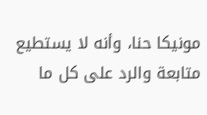مونيكا حنا، وأنه لا يستطيع متابعة والرد على كل ما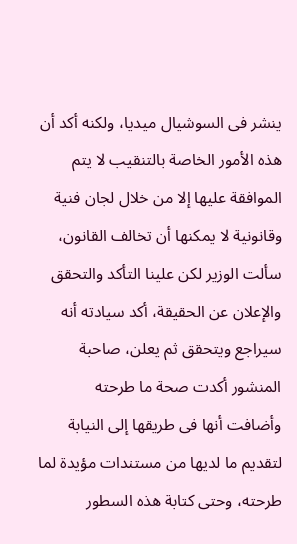ينشر فى السوشيال ميديا، ولكنه أكد أن هذه الأمور الخاصة بالتنقيب لا يتم الموافقة عليها إلا من خلال لجان فنية وقانونية لا يمكنها أن تخالف القانون، سألت الوزير لكن علينا التأكد والتحقق والإعلان عن الحقيقة، أكد سيادته أنه سيراجع ويتحقق ثم يعلن، صاحبة المنشور أكدت صحة ما طرحته وأضافت أنها فى طريقها إلى النيابة لتقديم ما لديها من مستندات مؤيدة لما طرحته، وحتى كتابة هذه السطور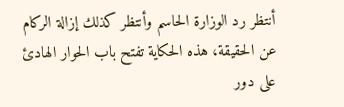أنتظر رد الوزارة الحاسم وأنتظر كذلك إزالة الركام عن الحقيقة، هذه الحكاية تفتح باب الحوار الهادئ على دور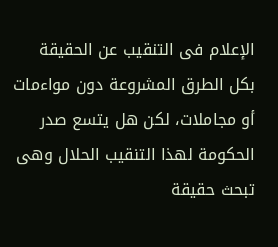الإعلام فى التنقيب عن الحقيقة بكل الطرق المشروعة دون مواءمات أو مجاملات، لكن هل يتسع صدر الحكومة لهذا التنقيب الحلال وهى تبحث حقيقة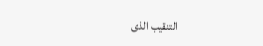التنقيب الذى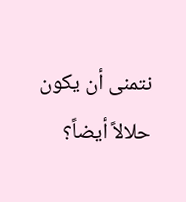نتمنى أن يكون حلالاً أيضاً؟